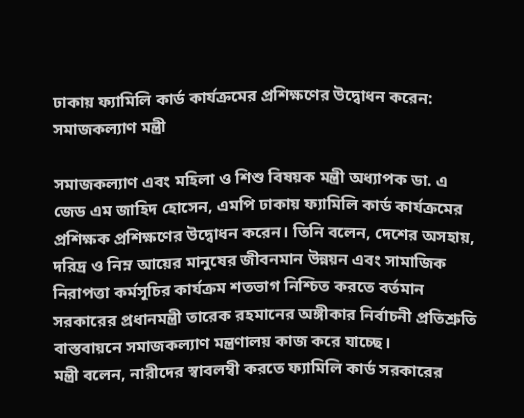ঢাকায় ফ্যামিলি কার্ড কার্যক্রমের প্রশিক্ষণের উদ্বোধন করেন: সমাজকল্যাণ মন্ত্রী

সমাজকল্যাণ এবং মহিলা ও শিশু বিষয়ক মন্ত্রী অধ্যাপক ডা. এ জেড এম জাহিদ হোসেন, এমপি ঢাকায় ফ্যামিলি কার্ড কার্যক্রমের প্রশিক্ষক প্রশিক্ষণের উদ্বোধন করেন। তিনি বলেন, দেশের অসহায়, দরিদ্র ও নিম্ন আয়ের মানুষের জীবনমান উন্নয়ন এবং সামাজিক নিরাপত্তা কর্মসূচির কার্যক্রম শতভাগ নিশ্চিত করতে বর্তমান সরকারের প্রধানমন্ত্রী তারেক রহমানের অঙ্গীকার নির্বাচনী প্রতিশ্রুতি বাস্তবায়নে সমাজকল্যাণ মন্ত্রণালয় কাজ করে যাচ্ছে।
মন্ত্রী বলেন, নারীদের স্বাবলম্বী করতে ফ্যামিলি কার্ড সরকারের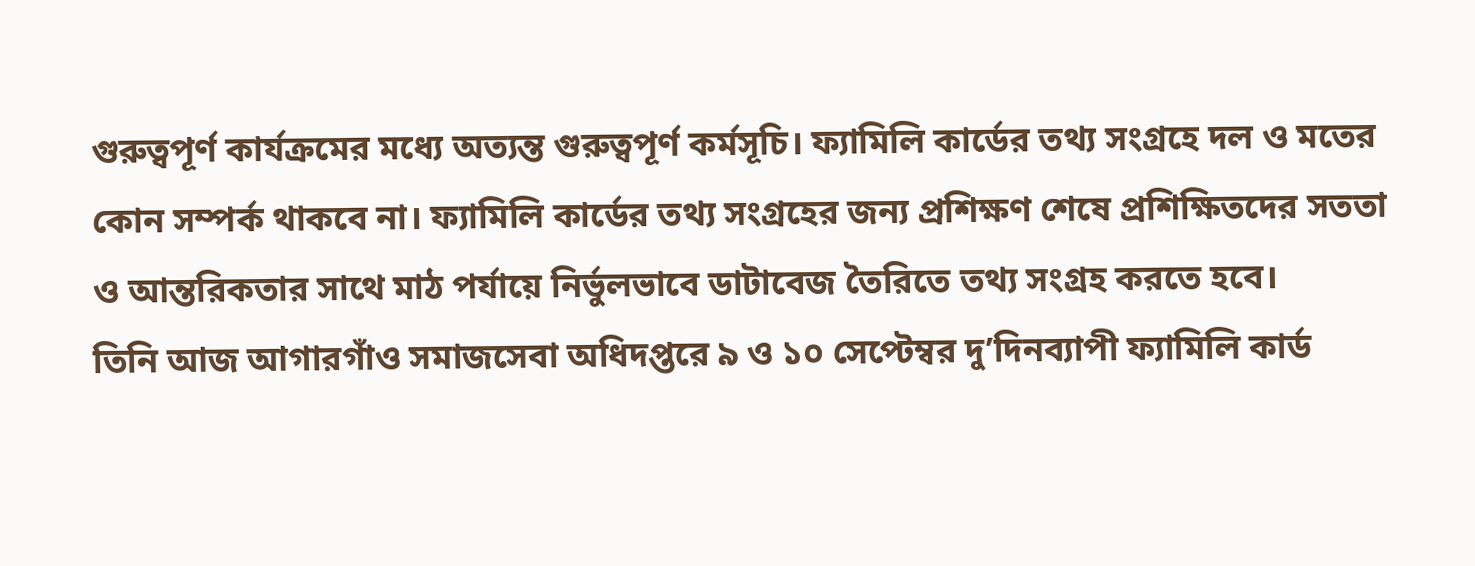গুরুত্বপূর্ণ কার্যক্রমের মধ্যে অত্যন্ত গুরুত্বপূর্ণ কর্মসূচি। ফ্যামিলি কার্ডের তথ্য সংগ্রহে দল ও মতের কোন সম্পর্ক থাকবে না। ফ্যামিলি কার্ডের তথ্য সংগ্রহের জন্য প্রশিক্ষণ শেষে প্রশিক্ষিতদের সততা ও আন্তরিকতার সাথে মাঠ পর্যায়ে নির্ভুলভাবে ডাটাবেজ তৈরিতে তথ্য সংগ্রহ করতে হবে।
তিনি আজ আগারগাঁও সমাজসেবা অধিদপ্তরে ৯ ও ১০ সেপ্টেম্বর দু’দিনব্যাপী ফ্যামিলি কার্ড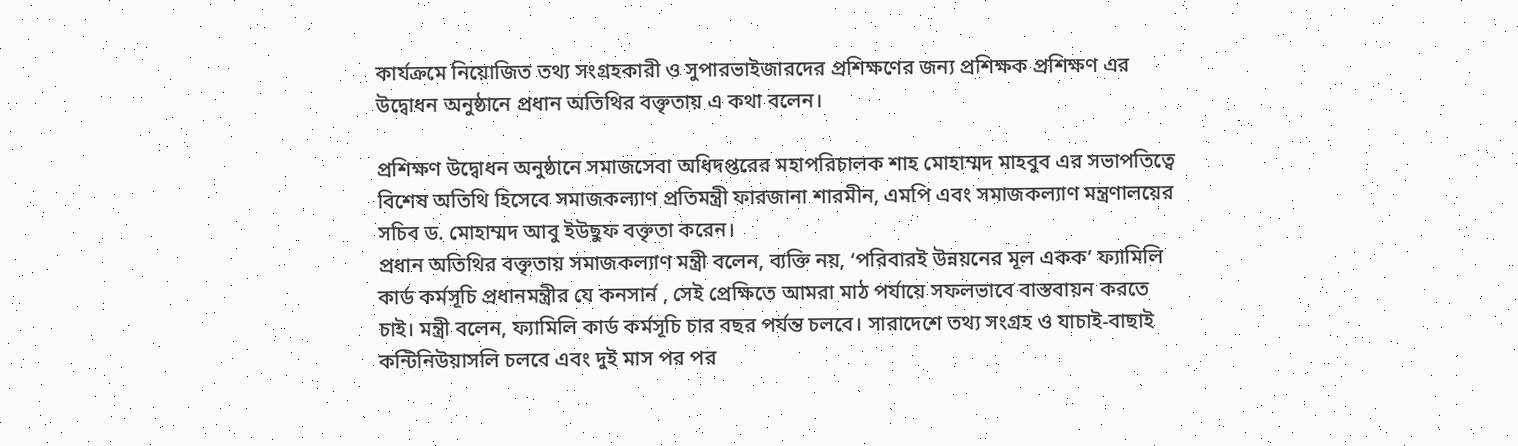কার্যক্রমে নিয়োজিত তথ্য সংগ্রহকারী ও সুপারভাইজারদের প্রশিক্ষণের জন্য প্রশিক্ষক প্রশিক্ষণ এর উদ্বোধন অনুষ্ঠানে প্রধান অতিথির বক্তৃতায় এ কথা বলেন।

প্রশিক্ষণ উদ্বোধন অনুষ্ঠানে সমাজসেবা অধিদপ্তরের মহাপরিচালক শাহ মোহাম্মদ মাহবুব এর সভাপতিত্বে বিশেষ অতিথি হিসেবে সমাজকল্যাণ প্রতিমন্ত্রী ফারজানা শারমীন, এমপি এবং সমাজকল্যাণ মন্ত্রণালয়ের সচিব ড. মোহাম্মদ আবু ইউছুফ বক্তৃতা করেন।
প্রধান অতিথির বক্তৃতায় সমাজকল্যাণ মন্ত্রী বলেন, ব্যক্তি নয়, ‘পরিবারই উন্নয়নের মূল একক’ ফ্যামিলি কার্ড কর্মসূচি প্রধানমন্ত্রীর যে কনসার্ন , সেই প্রেক্ষিতে আমরা মাঠ পর্যায়ে সফলভাবে বাস্তবায়ন করতে চাই। মন্ত্রী বলেন, ফ্যামিলি কার্ড কর্মসূচি চার বছর পর্যন্ত চলবে। সারাদেশে তথ্য সংগ্রহ ও যাচাই-বাছাই কন্টিনিউয়াসলি চলবে এবং দুই মাস পর পর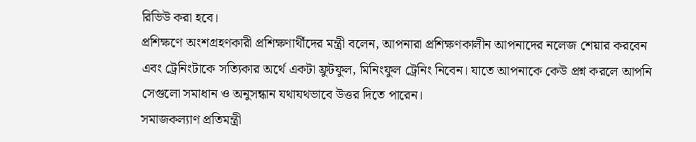রিভিউ করা হবে।
প্রশিক্ষণে অংশগ্রহণকারী প্রশিক্ষণার্থীদের মন্ত্রী বলেন, আপনারা প্রশিক্ষণকালীন আপনাদের নলেজ শেয়ার করবেন এবং ট্রেনিংটাকে সত্যিকার অর্থে একটা ফ্রুটফুল, মিনিংফুল ট্রেনিং নিবেন। যাতে আপনাকে কেউ প্রশ্ন করলে আপনি সেগুলো সমাধান ও অনুসন্ধান যথাযথভাবে উত্তর দিতে পারেন।
সমাজকল্যাণ প্রতিমন্ত্রী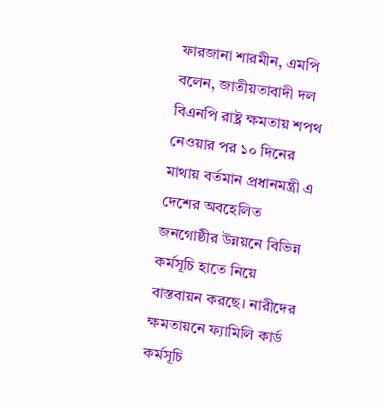ফারজানা শারমীন, এমপি বলেন, জাতীয়তাবাদী দল বিএনপি রাষ্ট্র ক্ষমতায় শপথ নেওয়ার পর ১০ দিনের মাথায় বর্তমান প্রধানমন্ত্রী এ দেশের অবহেলিত জনগোষ্ঠীর উন্নয়নে বিভিন্ন কর্মসূচি হাতে নিয়ে বাস্তবায়ন করছে। নারীদের ক্ষমতায়নে ফ্যামিলি কার্ড কর্মসূচি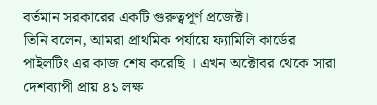বর্তমান সরকারের একটি গুরুত্বপূর্ণ প্রজেক্ট।
তিনি বলেন, আমরা প্রাথমিক পর্যায়ে ফ্যামিলি কার্ডের পাইলটিং এর কাজ শেষ করেছি । এখন অক্টোবর থেকে সারা দেশব্যাপী প্রায় ৪১ লক্ষ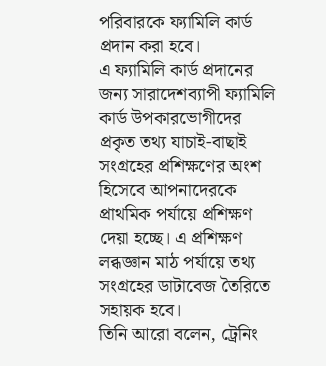পরিবারকে ফ্যামিলি কার্ড প্রদান করা হবে।
এ ফ্যামিলি কার্ড প্রদানের জন্য সারাদেশব্যাপী ফ্যামিলি কার্ড উপকারভোগীদের প্রকৃত তথ্য যাচাই-বাছাই সংগ্রহের প্রশিক্ষণের অংশ হিসেবে আপনাদেরকে প্রাথমিক পর্যায়ে প্রশিক্ষণ দেয়া হচ্ছে। এ প্রশিক্ষণ লব্ধজ্ঞান মাঠ পর্যায়ে তথ্য সংগ্রহের ডাটাবেজ তৈরিতে সহায়ক হবে।
তিনি আরো বলেন, ট্রেনিং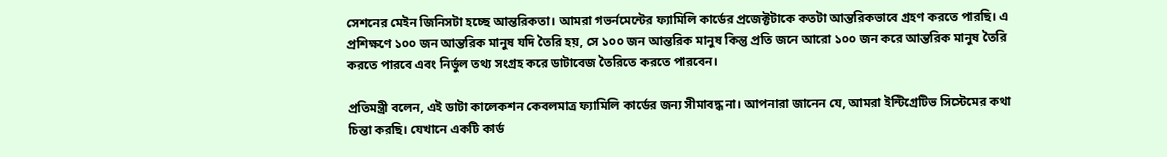সেশনের মেইন জিনিসটা হচ্ছে আন্তরিকতা। আমরা গভর্নমেন্টের ফ্যামিলি কার্ডের প্রজেক্টটাকে কতটা আন্তরিকভাবে গ্রহণ করতে পারছি। এ প্রশিক্ষণে ১০০ জন আন্তরিক মানুষ যদি তৈরি হয়, সে ১০০ জন আন্তরিক মানুষ কিন্তু প্রতি জনে আরো ১০০ জন করে আন্তরিক মানুষ তৈরি করতে পারবে এবং নির্ভুল তথ্য সংগ্রহ করে ডাটাবেজ তৈরিতে করতে পারবেন।

প্রতিমন্ত্রী বলেন, এই ডাটা কালেকশন কেবলমাত্র ফ্যামিলি কার্ডের জন্য সীমাবদ্ধ না। আপনারা জানেন যে, আমরা ইন্টিগ্রেটিভ সিস্টেমের কথা চিন্তা করছি। যেখানে একটি কার্ড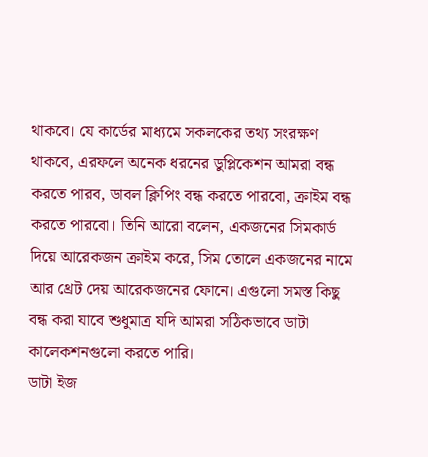থাকবে। যে কার্ডের মাধ্যমে সকলকের তথ্য সংরক্ষণ থাকবে, এরফলে অনেক ধরনের ডুপ্লিকেশন আমরা বন্ধ করতে পারব, ডাবল ক্লিপিং বন্ধ করতে পারবো, ক্রাইম বন্ধ করতে পারবো। তিনি আরো বলেন, একজনের সিমকার্ড দিয়ে আরেকজন ক্রাইম করে, সিম তোলে একজনের নামে আর থ্রেট দেয় আরেকজনের ফোনে। এগুলো সমস্ত কিছু বন্ধ করা যাবে শুধুমাত্র যদি আমরা সঠিকভাবে ডাটা কালেকশনগুলো করতে পারি।
ডাটা ইজ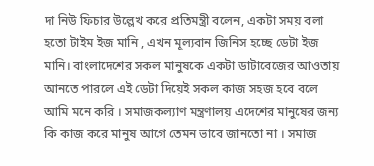দা নিউ ফিচার উল্লেখ করে প্রতিমন্ত্রী বলেন, একটা সময় বলা হতো টাইম ইজ মানি , এখন মূল্যবান জিনিস হচ্ছে ডেটা ইজ মানি। বাংলাদেশের সকল মানুষকে একটা ডাটাবেজের আওতায় আনতে পারলে এই ডেটা দিয়েই সকল কাজ সহজ হবে বলে আমি মনে করি । সমাজকল্যাণ মন্ত্রণালয় এদেশের মানুষের জন্য কি কাজ করে মানুষ আগে তেমন ভাবে জানতো না । সমাজ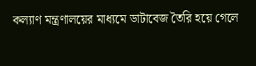কল্যাণ মন্ত্রণালয়ের মাধ্যমে ডাটাবেজ তৈরি হয়ে গেলে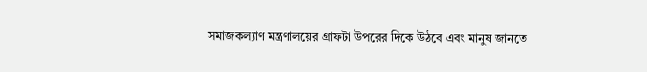সমাজকল্যাণ মন্ত্রণালয়ের গ্রাফটা উপরের দিকে উঠবে এবং মানুষ জানতে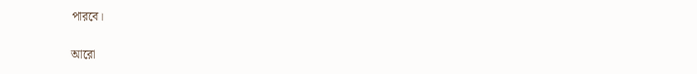পারবে।

আরো